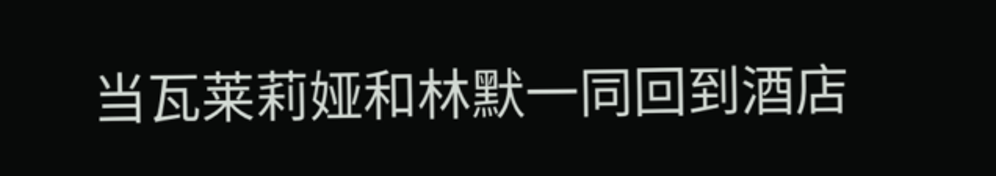当瓦莱莉娅和林默一同回到酒店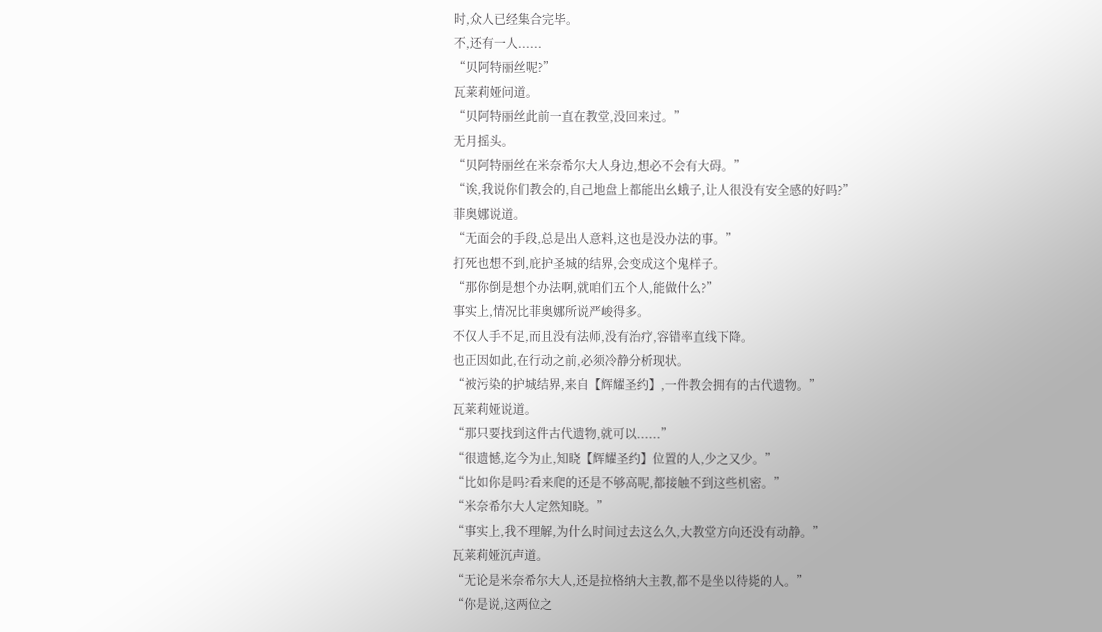时,众人已经集合完毕。
不,还有一人......
“贝阿特丽丝呢?”
瓦莱莉娅问道。
“贝阿特丽丝此前一直在教堂,没回来过。”
无月摇头。
“贝阿特丽丝在米奈希尔大人身边,想必不会有大碍。”
“诶,我说你们教会的,自己地盘上都能出幺蛾子,让人很没有安全感的好吗?”
菲奥娜说道。
“无面会的手段,总是出人意料,这也是没办法的事。”
打死也想不到,庇护圣城的结界,会变成这个鬼样子。
“那你倒是想个办法啊,就咱们五个人,能做什么?”
事实上,情况比菲奥娜所说严峻得多。
不仅人手不足,而且没有法师,没有治疗,容错率直线下降。
也正因如此,在行动之前,必须冷静分析现状。
“被污染的护城结界,来自【辉耀圣约】,一件教会拥有的古代遗物。”
瓦莱莉娅说道。
“那只要找到这件古代遗物,就可以......”
“很遗憾,迄今为止,知晓【辉耀圣约】位置的人,少之又少。”
“比如你是吗?看来爬的还是不够高呢,都接触不到这些机密。”
“米奈希尔大人定然知晓。”
“事实上,我不理解,为什么时间过去这么久,大教堂方向还没有动静。”
瓦莱莉娅沉声道。
“无论是米奈希尔大人,还是拉格纳大主教,都不是坐以待毙的人。”
“你是说,这两位之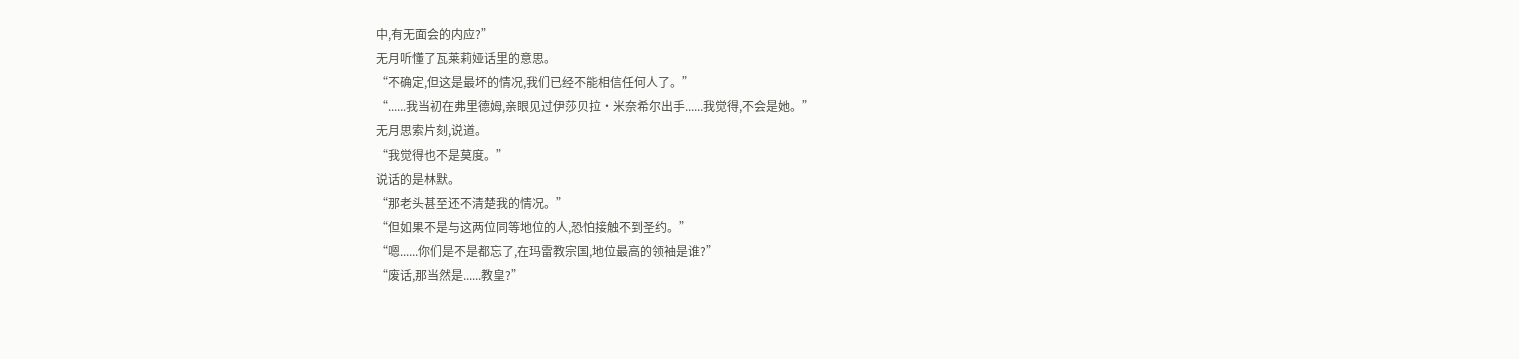中,有无面会的内应?”
无月听懂了瓦莱莉娅话里的意思。
“不确定,但这是最坏的情况,我们已经不能相信任何人了。”
“......我当初在弗里德姆,亲眼见过伊莎贝拉·米奈希尔出手......我觉得,不会是她。”
无月思索片刻,说道。
“我觉得也不是莫度。”
说话的是林默。
“那老头甚至还不清楚我的情况。”
“但如果不是与这两位同等地位的人,恐怕接触不到圣约。”
“嗯......你们是不是都忘了,在玛雷教宗国,地位最高的领袖是谁?”
“废话,那当然是......教皇?”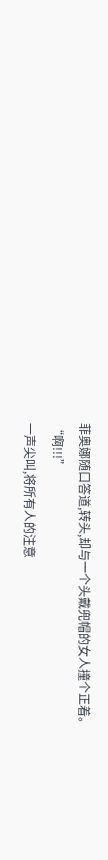菲奥娜随口答道,转头,却与一个头戴兜帽的女人撞个正着。
“啊!!!”
一声尖叫,将所有人的注意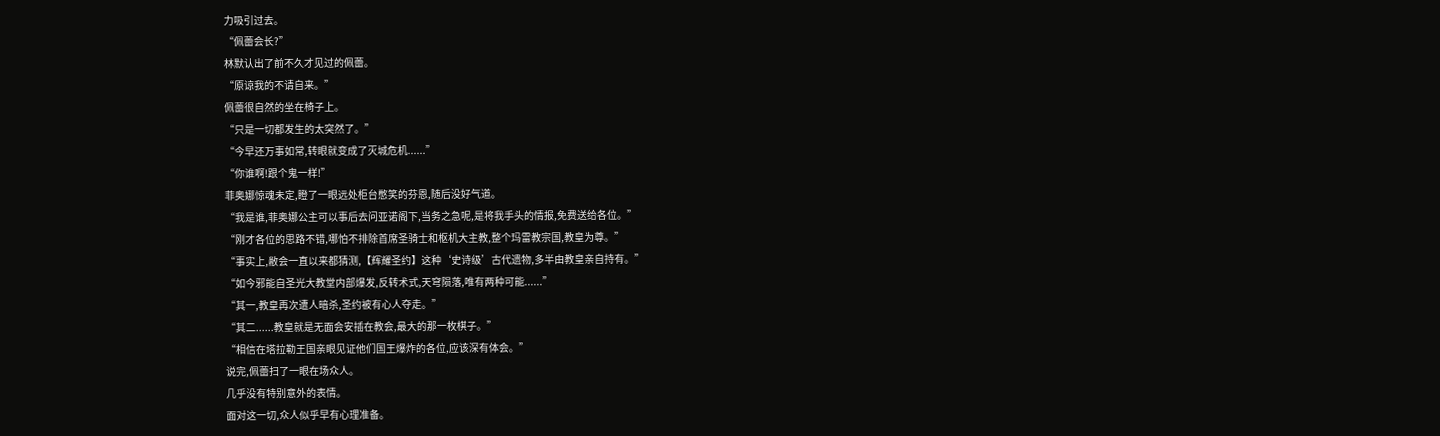力吸引过去。
“佩蕾会长?”
林默认出了前不久才见过的佩蕾。
“原谅我的不请自来。”
佩蕾很自然的坐在椅子上。
“只是一切都发生的太突然了。”
“今早还万事如常,转眼就变成了灭城危机......”
“你谁啊!跟个鬼一样!”
菲奥娜惊魂未定,瞪了一眼远处柜台憋笑的芬恩,随后没好气道。
“我是谁,菲奥娜公主可以事后去问亚诺阁下,当务之急呢,是将我手头的情报,免费送给各位。”
“刚才各位的思路不错,哪怕不排除首席圣骑士和枢机大主教,整个玛雷教宗国,教皇为尊。”
“事实上,敝会一直以来都猜测,【辉耀圣约】这种‘史诗级’古代遗物,多半由教皇亲自持有。”
“如今邪能自圣光大教堂内部爆发,反转术式,天穹陨落,唯有两种可能......”
“其一,教皇再次遭人暗杀,圣约被有心人夺走。”
“其二......教皇就是无面会安插在教会,最大的那一枚棋子。”
“相信在塔拉勒王国亲眼见证他们国王爆炸的各位,应该深有体会。”
说完,佩蕾扫了一眼在场众人。
几乎没有特别意外的表情。
面对这一切,众人似乎早有心理准备。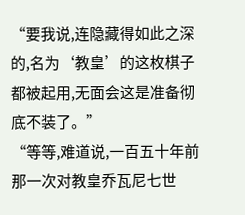“要我说,连隐藏得如此之深的,名为‘教皇’的这枚棋子都被起用,无面会这是准备彻底不装了。”
“等等,难道说,一百五十年前那一次对教皇乔瓦尼七世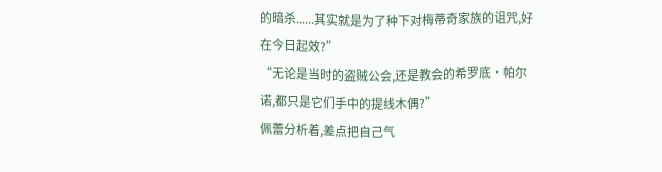的暗杀......其实就是为了种下对梅蒂奇家族的诅咒,好在今日起效?”
“无论是当时的盗贼公会,还是教会的希罗底·帕尔诺,都只是它们手中的提线木偶?”
佩蕾分析着,差点把自己气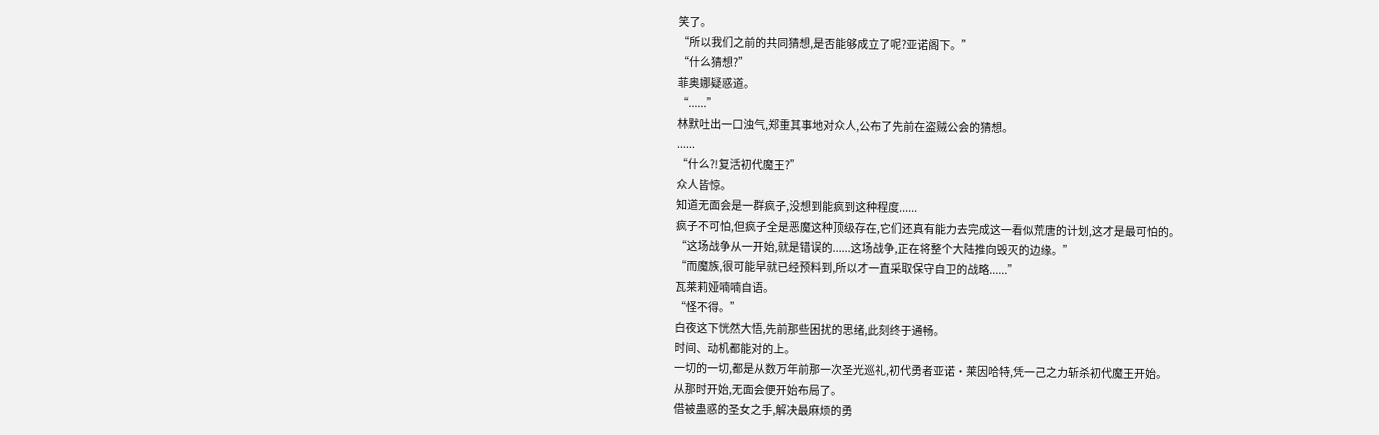笑了。
“所以我们之前的共同猜想,是否能够成立了呢?亚诺阁下。”
“什么猜想?”
菲奥娜疑惑道。
“......”
林默吐出一口浊气,郑重其事地对众人,公布了先前在盗贼公会的猜想。
......
“什么?!复活初代魔王?”
众人皆惊。
知道无面会是一群疯子,没想到能疯到这种程度......
疯子不可怕,但疯子全是恶魔这种顶级存在,它们还真有能力去完成这一看似荒唐的计划,这才是最可怕的。
“这场战争从一开始,就是错误的......这场战争,正在将整个大陆推向毁灭的边缘。”
“而魔族,很可能早就已经预料到,所以才一直采取保守自卫的战略......”
瓦莱莉娅喃喃自语。
“怪不得。”
白夜这下恍然大悟,先前那些困扰的思绪,此刻终于通畅。
时间、动机都能对的上。
一切的一切,都是从数万年前那一次圣光巡礼,初代勇者亚诺·莱因哈特,凭一己之力斩杀初代魔王开始。
从那时开始,无面会便开始布局了。
借被蛊惑的圣女之手,解决最麻烦的勇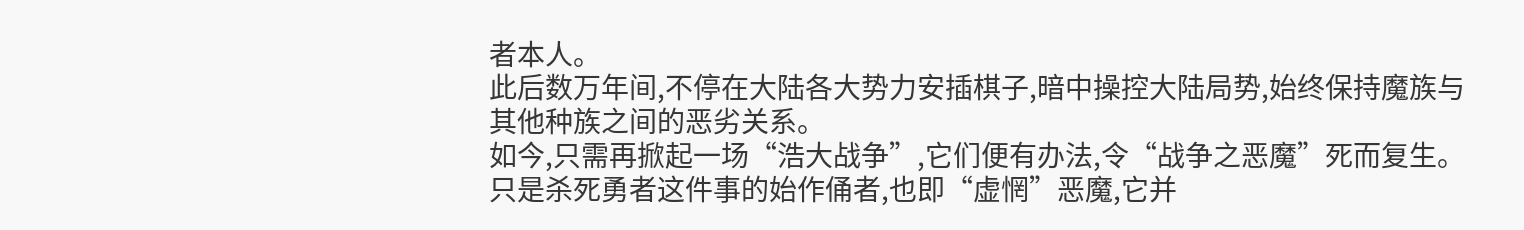者本人。
此后数万年间,不停在大陆各大势力安插棋子,暗中操控大陆局势,始终保持魔族与其他种族之间的恶劣关系。
如今,只需再掀起一场“浩大战争”,它们便有办法,令“战争之恶魔”死而复生。
只是杀死勇者这件事的始作俑者,也即“虚惘”恶魔,它并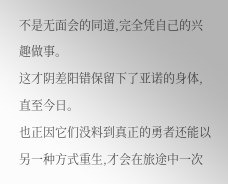不是无面会的同道,完全凭自己的兴趣做事。
这才阴差阳错保留下了亚诺的身体,直至今日。
也正因它们没料到真正的勇者还能以另一种方式重生,才会在旅途中一次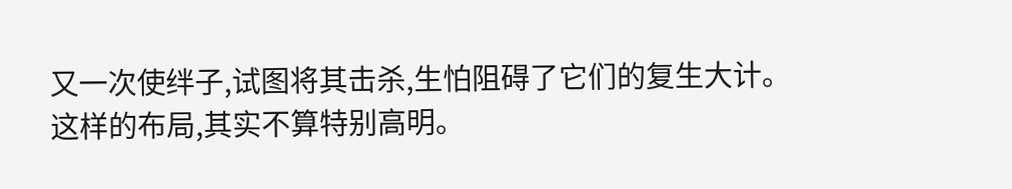又一次使绊子,试图将其击杀,生怕阻碍了它们的复生大计。
这样的布局,其实不算特别高明。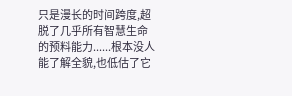只是漫长的时间跨度,超脱了几乎所有智慧生命的预料能力......根本没人能了解全貌,也低估了它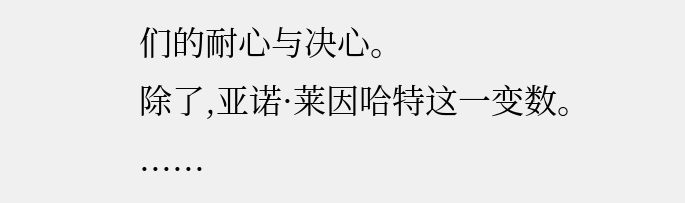们的耐心与决心。
除了,亚诺·莱因哈特这一变数。
......